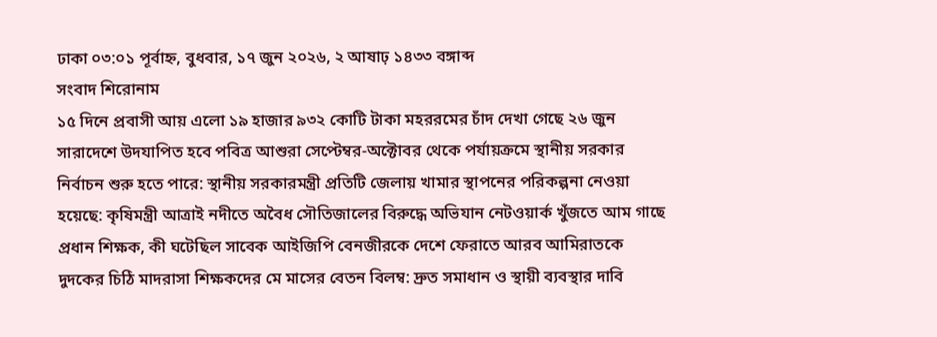ঢাকা ০৩:০১ পূর্বাহ্ন, বুধবার, ১৭ জুন ২০২৬, ২ আষাঢ় ১৪৩৩ বঙ্গাব্দ
সংবাদ শিরোনাম
১৫ দিনে প্রবাসী আয় এলো ১৯ হাজার ৯৩২ কোটি টাকা মহররমের চাঁদ দেখা গেছে ২৬ জুন সারাদেশে উদযাপিত হবে পবিত্র আশুরা সেপ্টেম্বর-অক্টোবর থেকে পর্যায়ক্রমে স্থানীয় সরকার নির্বাচন শুরু হতে পারে: স্থানীয় সরকারমন্ত্রী প্রতিটি জেলায় খামার স্থাপনের পরিকল্পনা নেওয়া হয়েছে: কৃষিমন্ত্রী আত্রাই নদীতে অবৈধ সৌতিজালের বিরুদ্ধে অভিযান নেটওয়ার্ক খুঁজতে আম গাছে প্রধান শিক্ষক, কী ঘটেছিল সাবেক আইজিপি বেনজীরকে দেশে ফেরাতে আরব আমিরাতকে দুদকের চিঠি মাদরাসা শিক্ষকদের মে মাসের বেতন বিলম্ব: দ্রুত সমাধান ও স্থায়ী ব্যবস্থার দাবি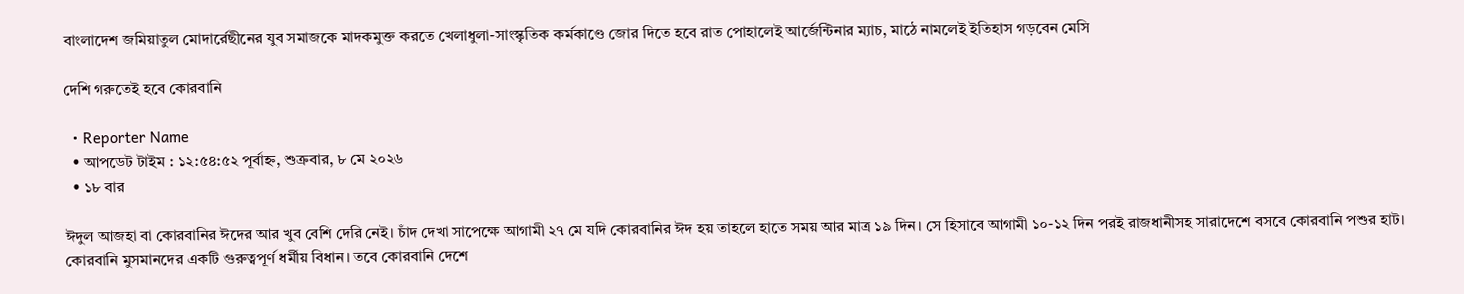বাংলাদেশ জমিয়াতুল মোদার্রেছীনের যুব সমাজকে মাদকমুক্ত করতে খেলাধুলা-সাংস্কৃতিক কর্মকাণ্ডে জোর দিতে হবে রাত পোহালেই আর্জেন্টিনার ম্যাচ, মাঠে নামলেই ইতিহাস গড়বেন মেসি

দেশি গরুতেই হবে কোরবানি

  • Reporter Name
  • আপডেট টাইম : ১২:৫৪:৫২ পূর্বাহ্ন, শুক্রবার, ৮ মে ২০২৬
  • ১৮ বার

ঈদুল আজহা বা কোরবানির ঈদের আর খুব বেশি দেরি নেই। চাঁদ দেখা সাপেক্ষে আগামী ২৭ মে যদি কোরবানির ঈদ হয় তাহলে হাতে সময় আর মাত্র ১৯ দিন। সে হিসাবে আগামী ১০-১২ দিন পরই রাজধানীসহ সারাদেশে বসবে কোরবানি পশুর হাট। কোরবানি মুসমানদের একটি গুরুত্বপূর্ণ ধর্মীয় বিধান। তবে কোরবানি দেশে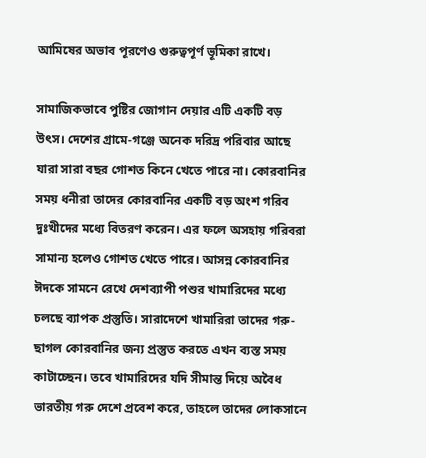আমিষের অভাব পূরণেও গুরুত্বপূর্ণ ভূমিকা রাখে।

সামাজিকভাবে পুষ্টির জোগান দেয়ার এটি একটি বড় উৎস। দেশের গ্রামে-গঞ্জে অনেক দরিদ্র পরিবার আছে যারা সারা বছর গোশত কিনে খেতে পারে না। কোরবানির সময় ধনীরা তাদের কোরবানির একটি বড় অংশ গরিব দুঃখীদের মধ্যে বিতরণ করেন। এর ফলে অসহায় গরিবরা সামান্য হলেও গোশত খেতে পারে। আসন্ন কোরবানির ঈদকে সামনে রেখে দেশব্যাপী পশুর খামারিদের মধ্যে চলছে ব্যাপক প্রস্তুতি। সারাদেশে খামারিরা তাদের গরু-ছাগল কোরবানির জন্য প্রস্তুত করতে এখন ব্যস্ত সময় কাটাচ্ছেন। তবে খামারিদের যদি সীমান্ত দিয়ে অবৈধ ভারতীয় গরু দেশে প্রবেশ করে, তাহলে তাদের লোকসানে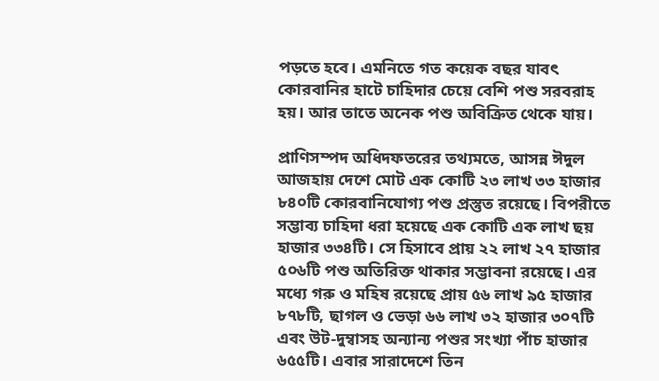পড়তে হবে। এমনিতে গত কয়েক বছর যাবৎ কোরবানির হাটে চাহিদার চেয়ে বেশি পশু সরবরাহ হয়। আর তাতে অনেক পশু অবিক্রিত থেকে যায়।

প্রাণিসম্পদ অধিদফতরের তথ্যমতে, আসন্ন ঈদুল আজহায় দেশে মোট এক কোটি ২৩ লাখ ৩৩ হাজার ৮৪০টি কোরবানিযোগ্য পশু প্রস্তুত রয়েছে। বিপরীতে সম্ভাব্য চাহিদা ধরা হয়েছে এক কোটি এক লাখ ছয় হাজার ৩৩৪টি। সে হিসাবে প্রায় ২২ লাখ ২৭ হাজার ৫০৬টি পশু অতিরিক্ত থাকার সম্ভাবনা রয়েছে। এর মধ্যে গরু ও মহিষ রয়েছে প্রায় ৫৬ লাখ ৯৫ হাজার ৮৭৮টি, ছাগল ও ভেড়া ৬৬ লাখ ৩২ হাজার ৩০৭টি এবং উট-দুম্বাসহ অন্যান্য পশুর সংখ্যা পাঁচ হাজার ৬৫৫টি। এবার সারাদেশে তিন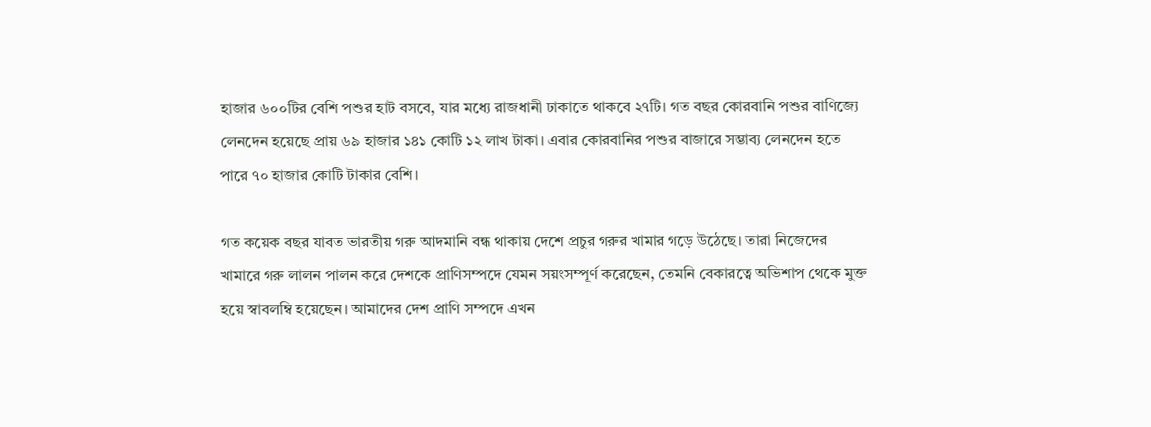হাজার ৬০০টির বেশি পশুর হাট বসবে, যার মধ্যে রাজধানী ঢাকাতে থাকবে ২৭টি। গত বছর কোরবানি পশুর বাণিজ্যে লেনদেন হয়েছে প্রায় ৬৯ হাজার ১৪১ কোটি ১২ লাখ টাকা। এবার কোরবানির পশুর বাজারে সম্ভাব্য লেনদেন হতে পারে ৭০ হাজার কোটি টাকার বেশি।

গত কয়েক বছর যাবত ভারতীয় গরু আদমানি বন্ধ থাকায় দেশে প্রচুর গরুর খামার গড়ে উঠেছে। তারা নিজেদের খামারে গরু লালন পালন করে দেশকে প্রাণিসম্পদে যেমন সয়ংসম্পূর্ণ করেছেন, তেমনি বেকারত্বে অভিশাপ থেকে মুক্ত হয়ে স্বাবলম্বি হয়েছেন। আমাদের দেশ প্রাণি সম্পদে এখন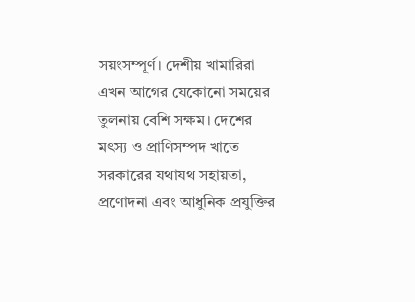সয়ংসম্পূর্ণ। দেশীয় খামারিরা এখন আগের যেকোনো সময়ের তুলনায় বেশি সক্ষম। দেশের মৎস্য ও প্রাণিসম্পদ খাতে সরকারের যথাযথ সহায়তা, প্রণোদনা এবং আধুনিক প্রযুক্তির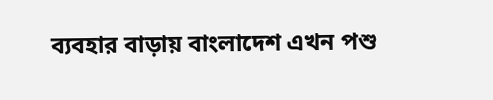ব্যবহার বাড়ায় বাংলাদেশ এখন পশু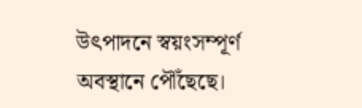উৎপাদনে স্বয়ংসম্পূর্ণ অবস্থানে পৌঁছেছে।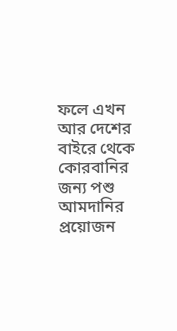ফলে এখন আর দেশের বাইরে থেকে কোরবানির জন্য পশু আমদানির প্রয়োজন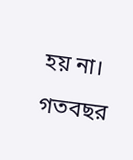হয় না। গতবছর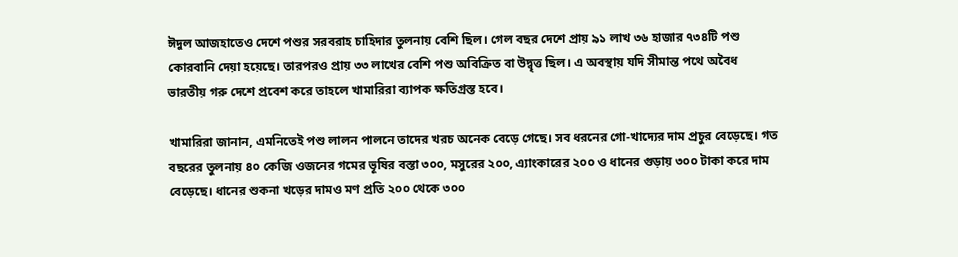ঈদুল আজহাতেও দেশে পশুর সরবরাহ চাহিদার তুলনায় বেশি ছিল। গেল বছর দেশে প্রায় ৯১ লাখ ৩৬ হাজার ৭৩৪টি পশু কোরবানি দেয়া হয়েছে। তারপরও প্রায় ৩৩ লাখের বেশি পশু অবিক্রিত বা উদ্বৃত্ত ছিল। এ অবস্থায় যদি সীমান্ত পথে অবৈধ ভারতীয় গরু দেশে প্রবেশ করে তাহলে খামারিরা ব্যাপক ক্ষতিগ্রস্ত হবে।

খামারিরা জানান, এমনিতেই পশু লালন পালনে তাদের খরচ অনেক বেড়ে গেছে। সব ধরনের গো-খাদ্যের দাম প্রচুর বেড়েছে। গত বছরের তুলনায় ৪০ কেজি ওজনের গমের ভূষির বস্তা ৩০০, মসুরের ২০০, এ্যাংকারের ২০০ ও ধানের গুড়ায় ৩০০ টাকা করে দাম বেড়েছে। ধানের শুকনা খড়ের দামও মণ প্রতি ২০০ থেকে ৩০০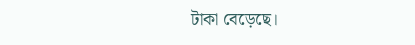টাকা বেড়েছে।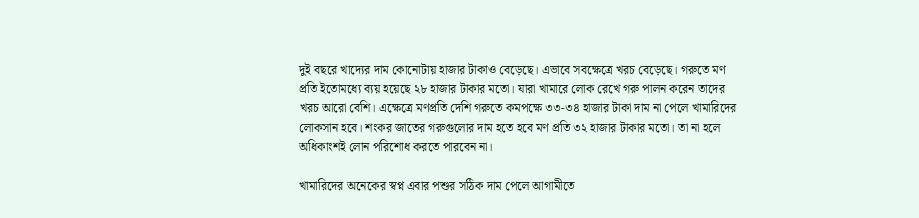দুই বছরে খাদ্যের দাম কোনোটায় হাজার টাকাও বেড়েছে। এভাবে সবক্ষেত্রে খরচ বেড়েছে। গরুতে মণ প্রতি ইতোমধ্যে ব্যয় হয়েছে ২৮ হাজার টাকার মতো। যারা খামারে লোক রেখে গরু পালন করেন তাদের খরচ আরো বেশি। এক্ষেত্রে মণপ্রতি দেশি গরুতে কমপক্ষে ৩৩-৩৪ হাজার টাকা দাম না পেলে খামারিদের লোকসান হবে। শংকর জাতের গরুগুলোর দাম হতে হবে মণ প্রতি ৩২ হাজার টাকার মতো। তা না হলে অধিকাংশই লোন পরিশোধ করতে পারবেন না।

খামারিদের অনেকের স্বপ্ন এবার পশুর সঠিক দাম পেলে আগামীতে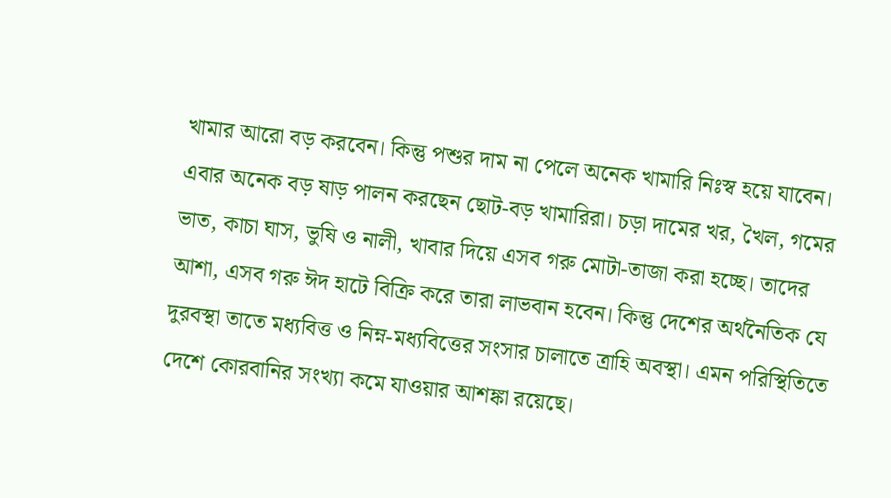খামার আরো বড় করবেন। কিন্তু পশুর দাম না পেলে অনেক খামারি নিঃস্ব হয়ে যাবেন। এবার অনেক বড় ষাড় পালন করছেন ছোট-বড় খামারিরা। চড়া দামের খর, খৈল, গমের ভাত, কাচা ঘাস, ভুষি ও নালী, খাবার দিয়ে এসব গরু মোটা-তাজা করা হচ্ছে। তাদের আশা, এসব গরু ঈদ হাটে বিক্রি করে তারা লাভবান হবেন। কিন্তু দেশের অর্থনৈতিক যে দুরবস্থা তাতে মধ্যবিত্ত ও নিম্ন-মধ্যবিত্তের সংসার চালাতে ত্রাহি অবস্থা। এমন পরিস্থিতিতে দেশে কোরবানির সংখ্যা কমে যাওয়ার আশঙ্কা রয়েছে।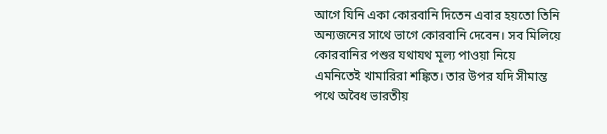আগে যিনি একা কোরবানি দিতেন এবার হয়তো তিনি অন্যজনের সাথে ভাগে কোরবানি দেবেন। সব মিলিয়ে কোরবানির পশুর যথাযথ মূল্য পাওয়া নিয়ে এমনিতেই খামারিরা শঙ্কিত। তার উপর যদি সীমান্ত পথে অবৈধ ভারতীয়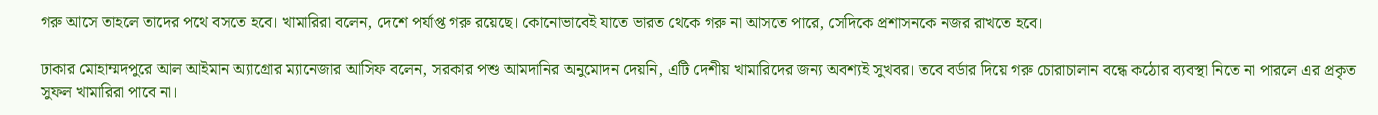গরু আসে তাহলে তাদের পথে বসতে হবে। খামারিরা বলেন, দেশে পর্যাপ্ত গরু রয়েছে। কোনোভাবেই যাতে ভারত থেকে গরু না আসতে পারে, সেদিকে প্রশাসনকে নজর রাখতে হবে।

ঢাকার মোহাম্মদপুরে আল আইমান অ্যাগ্রোর ম্যানেজার আসিফ বলেন, সরকার পশু আমদানির অনুমোদন দেয়নি, এটি দেশীয় খামারিদের জন্য অবশ্যই সুখবর। তবে বর্ডার দিয়ে গরু চোরাচালান বন্ধে কঠোর ব্যবস্থা নিতে না পারলে এর প্রকৃত সুফল খামারিরা পাবে না।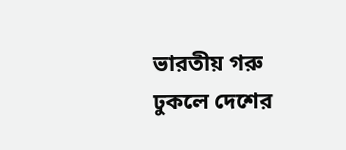ভারতীয় গরু ঢুকলে দেশের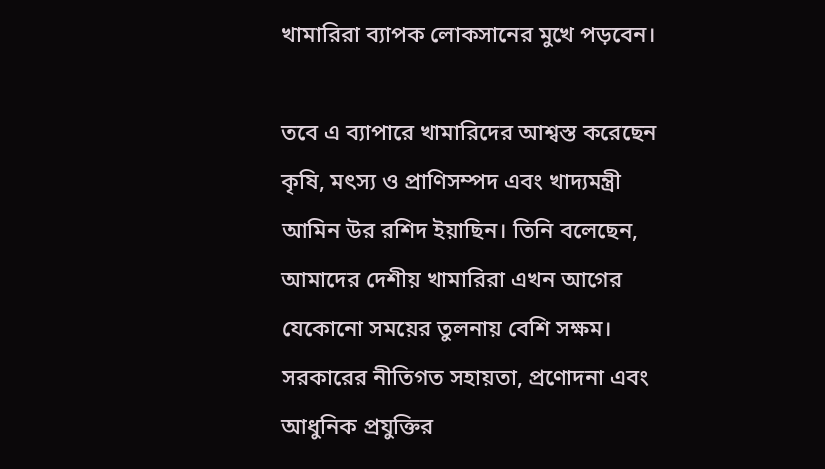খামারিরা ব্যাপক লোকসানের মুখে পড়বেন।

তবে এ ব্যাপারে খামারিদের আশ্বস্ত করেছেন কৃষি, মৎস্য ও প্রাণিসম্পদ এবং খাদ্যমন্ত্রী আমিন উর রশিদ ইয়াছিন। তিনি বলেছেন, আমাদের দেশীয় খামারিরা এখন আগের যেকোনো সময়ের তুলনায় বেশি সক্ষম। সরকারের নীতিগত সহায়তা, প্রণোদনা এবং আধুনিক প্রযুক্তির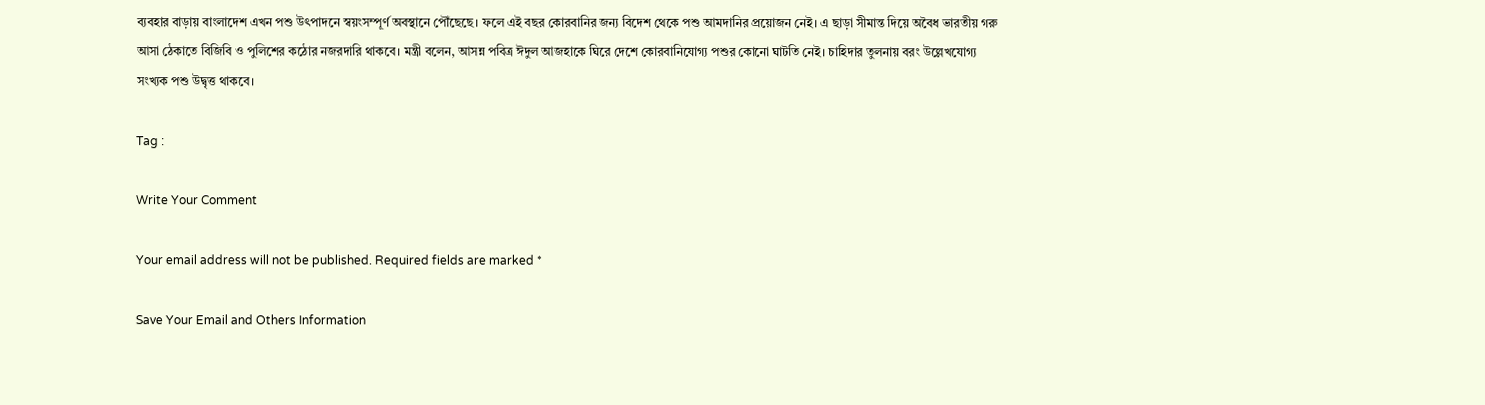ব্যবহার বাড়ায় বাংলাদেশ এখন পশু উৎপাদনে স্বয়ংসম্পূর্ণ অবস্থানে পৌঁছেছে। ফলে এই বছর কোরবানির জন্য বিদেশ থেকে পশু আমদানির প্রয়োজন নেই। এ ছাড়া সীমান্ত দিয়ে অবৈধ ভারতীয় গরু আসা ঠেকাতে বিজিবি ও পুলিশের কঠোর নজরদারি থাকবে। মন্ত্রী বলেন, আসন্ন পবিত্র ঈদুল আজহাকে ঘিরে দেশে কোরবানিযোগ্য পশুর কোনো ঘাটতি নেই। চাহিদার তুলনায় বরং উল্লেখযোগ্য সংখ্যক পশু উদ্বৃত্ত থাকবে।

Tag :

Write Your Comment

Your email address will not be published. Required fields are marked *

Save Your Email and Others Information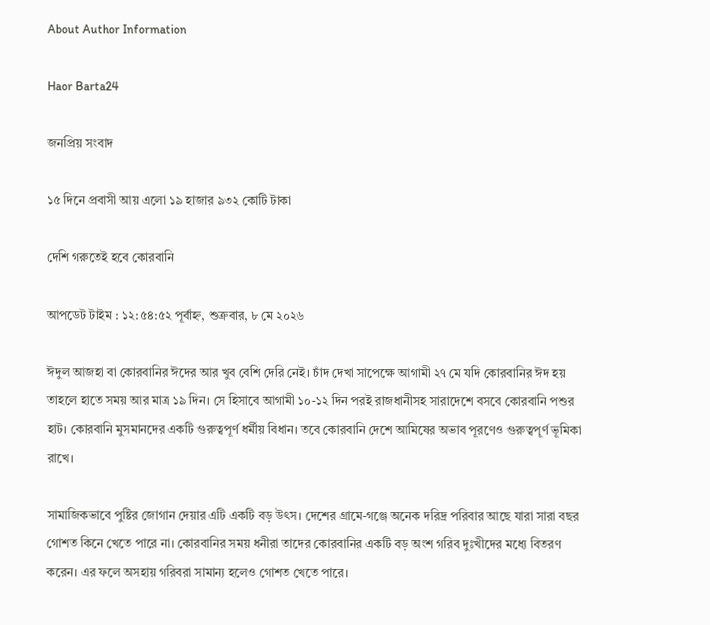About Author Information

Haor Barta24

জনপ্রিয় সংবাদ

১৫ দিনে প্রবাসী আয় এলো ১৯ হাজার ৯৩২ কোটি টাকা

দেশি গরুতেই হবে কোরবানি

আপডেট টাইম : ১২:৫৪:৫২ পূর্বাহ্ন, শুক্রবার, ৮ মে ২০২৬

ঈদুল আজহা বা কোরবানির ঈদের আর খুব বেশি দেরি নেই। চাঁদ দেখা সাপেক্ষে আগামী ২৭ মে যদি কোরবানির ঈদ হয় তাহলে হাতে সময় আর মাত্র ১৯ দিন। সে হিসাবে আগামী ১০-১২ দিন পরই রাজধানীসহ সারাদেশে বসবে কোরবানি পশুর হাট। কোরবানি মুসমানদের একটি গুরুত্বপূর্ণ ধর্মীয় বিধান। তবে কোরবানি দেশে আমিষের অভাব পূরণেও গুরুত্বপূর্ণ ভূমিকা রাখে।

সামাজিকভাবে পুষ্টির জোগান দেয়ার এটি একটি বড় উৎস। দেশের গ্রামে-গঞ্জে অনেক দরিদ্র পরিবার আছে যারা সারা বছর গোশত কিনে খেতে পারে না। কোরবানির সময় ধনীরা তাদের কোরবানির একটি বড় অংশ গরিব দুঃখীদের মধ্যে বিতরণ করেন। এর ফলে অসহায় গরিবরা সামান্য হলেও গোশত খেতে পারে।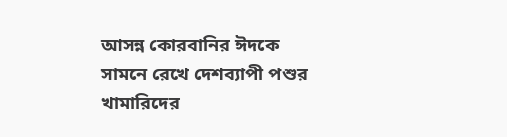আসন্ন কোরবানির ঈদকে সামনে রেখে দেশব্যাপী পশুর খামারিদের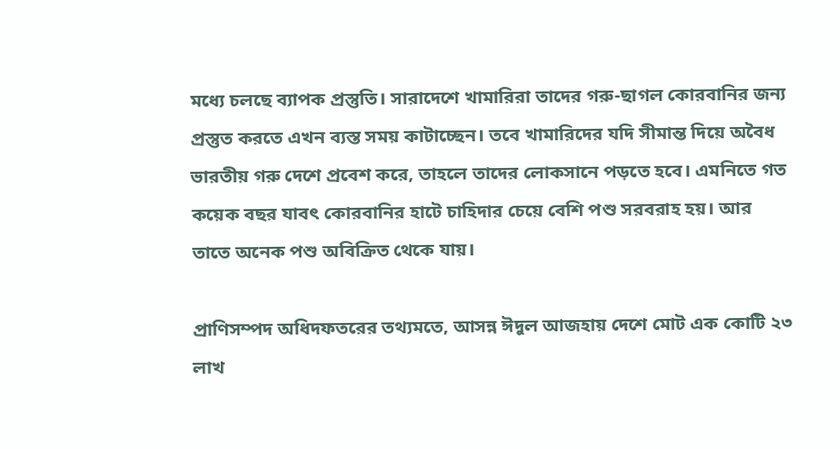মধ্যে চলছে ব্যাপক প্রস্তুতি। সারাদেশে খামারিরা তাদের গরু-ছাগল কোরবানির জন্য প্রস্তুত করতে এখন ব্যস্ত সময় কাটাচ্ছেন। তবে খামারিদের যদি সীমান্ত দিয়ে অবৈধ ভারতীয় গরু দেশে প্রবেশ করে, তাহলে তাদের লোকসানে পড়তে হবে। এমনিতে গত কয়েক বছর যাবৎ কোরবানির হাটে চাহিদার চেয়ে বেশি পশু সরবরাহ হয়। আর তাতে অনেক পশু অবিক্রিত থেকে যায়।

প্রাণিসম্পদ অধিদফতরের তথ্যমতে, আসন্ন ঈদুল আজহায় দেশে মোট এক কোটি ২৩ লাখ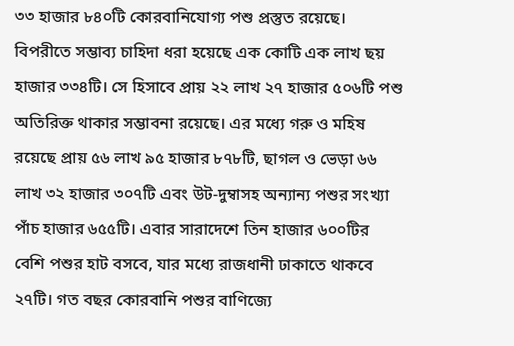৩৩ হাজার ৮৪০টি কোরবানিযোগ্য পশু প্রস্তুত রয়েছে। বিপরীতে সম্ভাব্য চাহিদা ধরা হয়েছে এক কোটি এক লাখ ছয় হাজার ৩৩৪টি। সে হিসাবে প্রায় ২২ লাখ ২৭ হাজার ৫০৬টি পশু অতিরিক্ত থাকার সম্ভাবনা রয়েছে। এর মধ্যে গরু ও মহিষ রয়েছে প্রায় ৫৬ লাখ ৯৫ হাজার ৮৭৮টি, ছাগল ও ভেড়া ৬৬ লাখ ৩২ হাজার ৩০৭টি এবং উট-দুম্বাসহ অন্যান্য পশুর সংখ্যা পাঁচ হাজার ৬৫৫টি। এবার সারাদেশে তিন হাজার ৬০০টির বেশি পশুর হাট বসবে, যার মধ্যে রাজধানী ঢাকাতে থাকবে ২৭টি। গত বছর কোরবানি পশুর বাণিজ্যে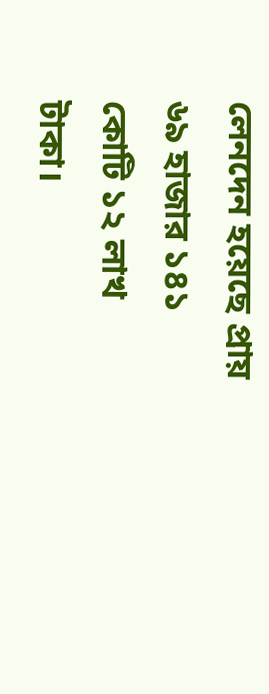লেনদেন হয়েছে প্রায় ৬৯ হাজার ১৪১ কোটি ১২ লাখ টাকা।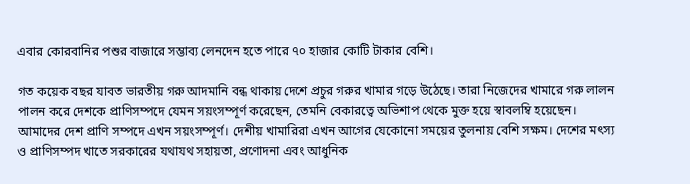এবার কোরবানির পশুর বাজারে সম্ভাব্য লেনদেন হতে পারে ৭০ হাজার কোটি টাকার বেশি।

গত কয়েক বছর যাবত ভারতীয় গরু আদমানি বন্ধ থাকায় দেশে প্রচুর গরুর খামার গড়ে উঠেছে। তারা নিজেদের খামারে গরু লালন পালন করে দেশকে প্রাণিসম্পদে যেমন সয়ংসম্পূর্ণ করেছেন, তেমনি বেকারত্বে অভিশাপ থেকে মুক্ত হয়ে স্বাবলম্বি হয়েছেন। আমাদের দেশ প্রাণি সম্পদে এখন সয়ংসম্পূর্ণ। দেশীয় খামারিরা এখন আগের যেকোনো সময়ের তুলনায় বেশি সক্ষম। দেশের মৎস্য ও প্রাণিসম্পদ খাতে সরকারের যথাযথ সহায়তা, প্রণোদনা এবং আধুনিক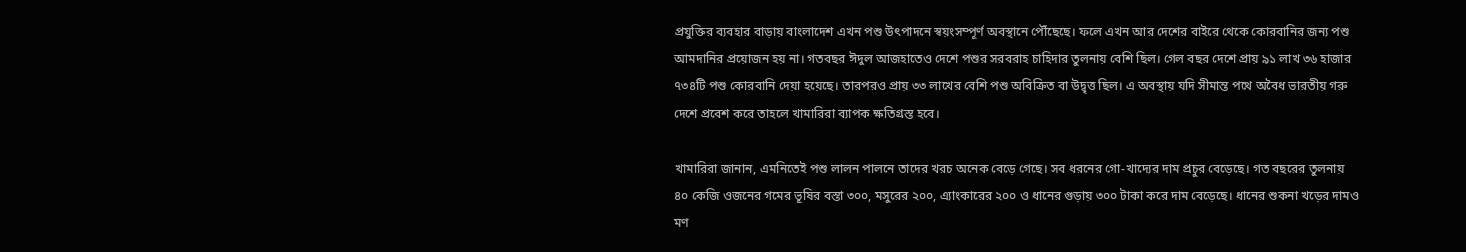প্রযুক্তির ব্যবহার বাড়ায় বাংলাদেশ এখন পশু উৎপাদনে স্বয়ংসম্পূর্ণ অবস্থানে পৌঁছেছে। ফলে এখন আর দেশের বাইরে থেকে কোরবানির জন্য পশু আমদানির প্রয়োজন হয় না। গতবছর ঈদুল আজহাতেও দেশে পশুর সরবরাহ চাহিদার তুলনায় বেশি ছিল। গেল বছর দেশে প্রায় ৯১ লাখ ৩৬ হাজার ৭৩৪টি পশু কোরবানি দেয়া হয়েছে। তারপরও প্রায় ৩৩ লাখের বেশি পশু অবিক্রিত বা উদ্বৃত্ত ছিল। এ অবস্থায় যদি সীমান্ত পথে অবৈধ ভারতীয় গরু দেশে প্রবেশ করে তাহলে খামারিরা ব্যাপক ক্ষতিগ্রস্ত হবে।

খামারিরা জানান, এমনিতেই পশু লালন পালনে তাদের খরচ অনেক বেড়ে গেছে। সব ধরনের গো-খাদ্যের দাম প্রচুর বেড়েছে। গত বছরের তুলনায় ৪০ কেজি ওজনের গমের ভূষির বস্তা ৩০০, মসুরের ২০০, এ্যাংকারের ২০০ ও ধানের গুড়ায় ৩০০ টাকা করে দাম বেড়েছে। ধানের শুকনা খড়ের দামও মণ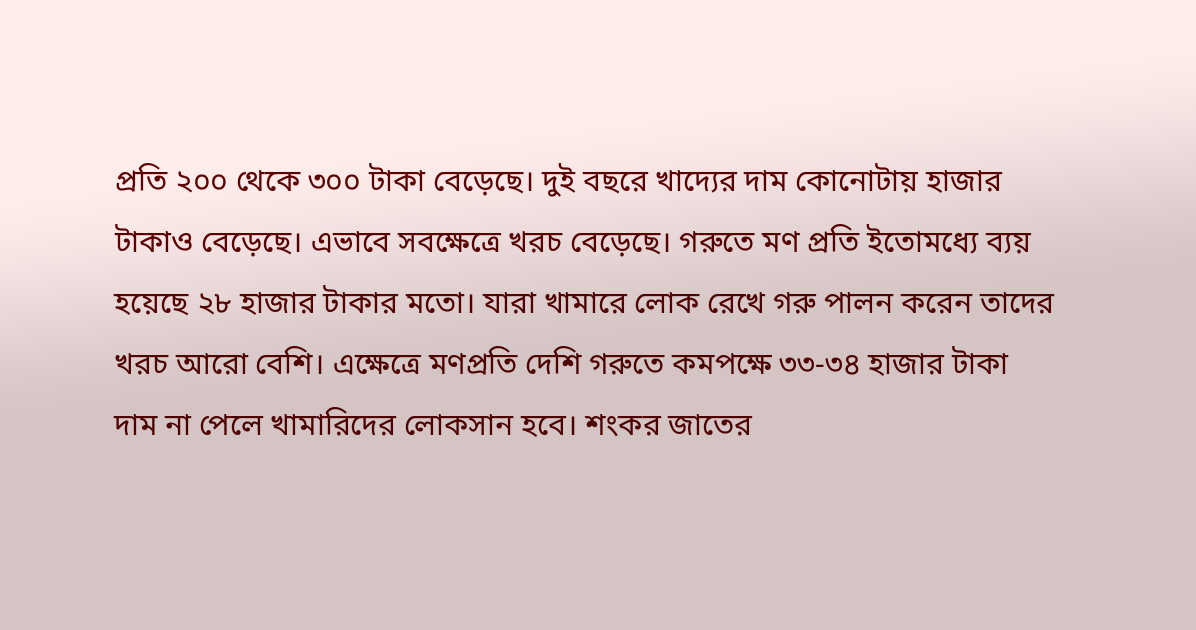প্রতি ২০০ থেকে ৩০০ টাকা বেড়েছে। দুই বছরে খাদ্যের দাম কোনোটায় হাজার টাকাও বেড়েছে। এভাবে সবক্ষেত্রে খরচ বেড়েছে। গরুতে মণ প্রতি ইতোমধ্যে ব্যয় হয়েছে ২৮ হাজার টাকার মতো। যারা খামারে লোক রেখে গরু পালন করেন তাদের খরচ আরো বেশি। এক্ষেত্রে মণপ্রতি দেশি গরুতে কমপক্ষে ৩৩-৩৪ হাজার টাকা দাম না পেলে খামারিদের লোকসান হবে। শংকর জাতের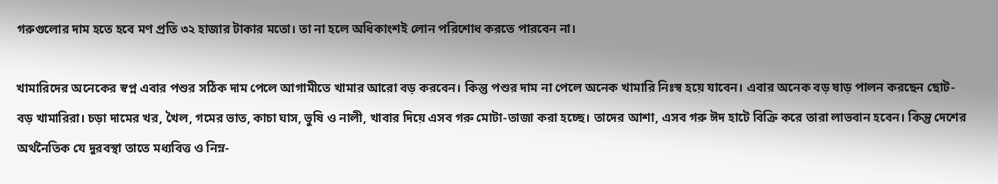গরুগুলোর দাম হতে হবে মণ প্রতি ৩২ হাজার টাকার মতো। তা না হলে অধিকাংশই লোন পরিশোধ করতে পারবেন না।

খামারিদের অনেকের স্বপ্ন এবার পশুর সঠিক দাম পেলে আগামীতে খামার আরো বড় করবেন। কিন্তু পশুর দাম না পেলে অনেক খামারি নিঃস্ব হয়ে যাবেন। এবার অনেক বড় ষাড় পালন করছেন ছোট-বড় খামারিরা। চড়া দামের খর, খৈল, গমের ভাত, কাচা ঘাস, ভুষি ও নালী, খাবার দিয়ে এসব গরু মোটা-তাজা করা হচ্ছে। তাদের আশা, এসব গরু ঈদ হাটে বিক্রি করে তারা লাভবান হবেন। কিন্তু দেশের অর্থনৈতিক যে দুরবস্থা তাতে মধ্যবিত্ত ও নিম্ন-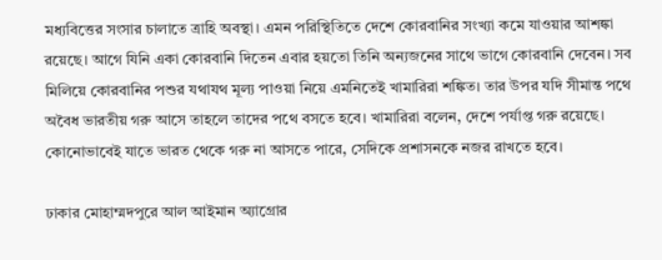মধ্যবিত্তের সংসার চালাতে ত্রাহি অবস্থা। এমন পরিস্থিতিতে দেশে কোরবানির সংখ্যা কমে যাওয়ার আশঙ্কা রয়েছে। আগে যিনি একা কোরবানি দিতেন এবার হয়তো তিনি অন্যজনের সাথে ভাগে কোরবানি দেবেন। সব মিলিয়ে কোরবানির পশুর যথাযথ মূল্য পাওয়া নিয়ে এমনিতেই খামারিরা শঙ্কিত। তার উপর যদি সীমান্ত পথে অবৈধ ভারতীয় গরু আসে তাহলে তাদের পথে বসতে হবে। খামারিরা বলেন, দেশে পর্যাপ্ত গরু রয়েছে। কোনোভাবেই যাতে ভারত থেকে গরু না আসতে পারে, সেদিকে প্রশাসনকে নজর রাখতে হবে।

ঢাকার মোহাম্মদপুরে আল আইমান অ্যাগ্রোর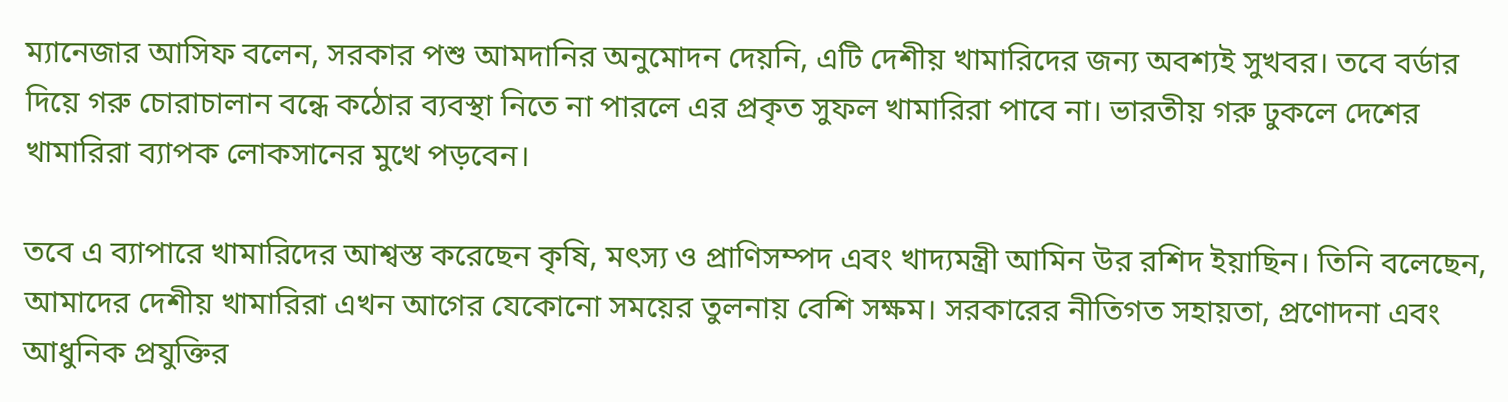ম্যানেজার আসিফ বলেন, সরকার পশু আমদানির অনুমোদন দেয়নি, এটি দেশীয় খামারিদের জন্য অবশ্যই সুখবর। তবে বর্ডার দিয়ে গরু চোরাচালান বন্ধে কঠোর ব্যবস্থা নিতে না পারলে এর প্রকৃত সুফল খামারিরা পাবে না। ভারতীয় গরু ঢুকলে দেশের খামারিরা ব্যাপক লোকসানের মুখে পড়বেন।

তবে এ ব্যাপারে খামারিদের আশ্বস্ত করেছেন কৃষি, মৎস্য ও প্রাণিসম্পদ এবং খাদ্যমন্ত্রী আমিন উর রশিদ ইয়াছিন। তিনি বলেছেন, আমাদের দেশীয় খামারিরা এখন আগের যেকোনো সময়ের তুলনায় বেশি সক্ষম। সরকারের নীতিগত সহায়তা, প্রণোদনা এবং আধুনিক প্রযুক্তির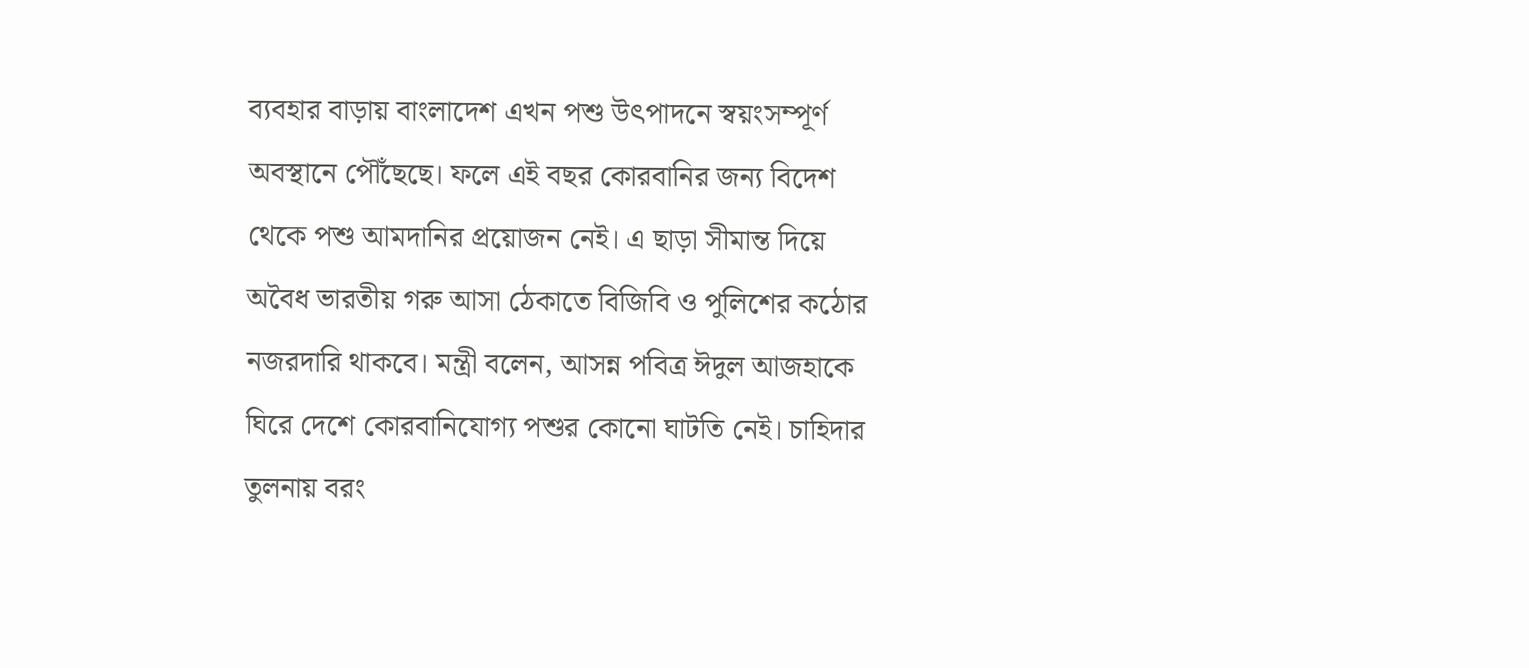ব্যবহার বাড়ায় বাংলাদেশ এখন পশু উৎপাদনে স্বয়ংসম্পূর্ণ অবস্থানে পৌঁছেছে। ফলে এই বছর কোরবানির জন্য বিদেশ থেকে পশু আমদানির প্রয়োজন নেই। এ ছাড়া সীমান্ত দিয়ে অবৈধ ভারতীয় গরু আসা ঠেকাতে বিজিবি ও পুলিশের কঠোর নজরদারি থাকবে। মন্ত্রী বলেন, আসন্ন পবিত্র ঈদুল আজহাকে ঘিরে দেশে কোরবানিযোগ্য পশুর কোনো ঘাটতি নেই। চাহিদার তুলনায় বরং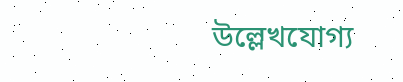উল্লেখযোগ্য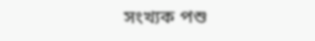সংখ্যক পশু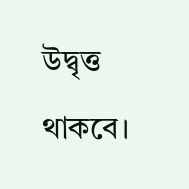উদ্বৃত্ত থাকবে।